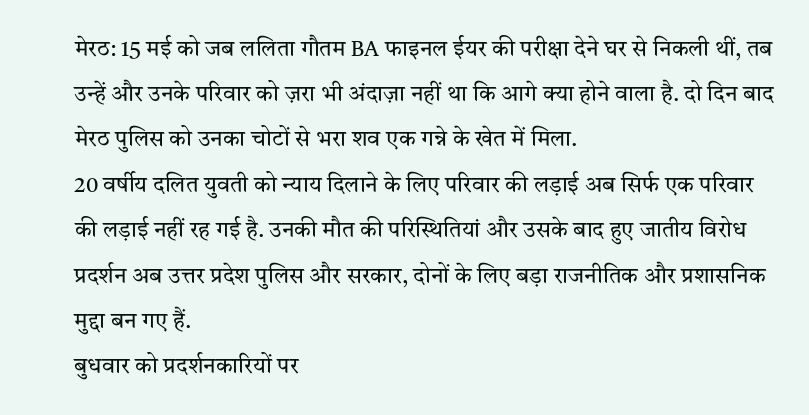मेरठ: 15 मई को जब ललिता गौतम BA फाइनल ईयर की परीक्षा देने घर से निकली थीं, तब उन्हें और उनके परिवार को ज़रा भी अंदाज़ा नहीं था कि आगे क्या होने वाला है. दो दिन बाद मेरठ पुलिस को उनका चोटों से भरा शव एक गन्ने के खेत में मिला.
20 वर्षीय दलित युवती को न्याय दिलाने के लिए परिवार की लड़ाई अब सिर्फ एक परिवार की लड़ाई नहीं रह गई है. उनकी मौत की परिस्थितियां और उसके बाद हुए जातीय विरोध प्रदर्शन अब उत्तर प्रदेश पुलिस और सरकार, दोनों के लिए बड़ा राजनीतिक और प्रशासनिक मुद्दा बन गए हैं.
बुधवार को प्रदर्शनकारियों पर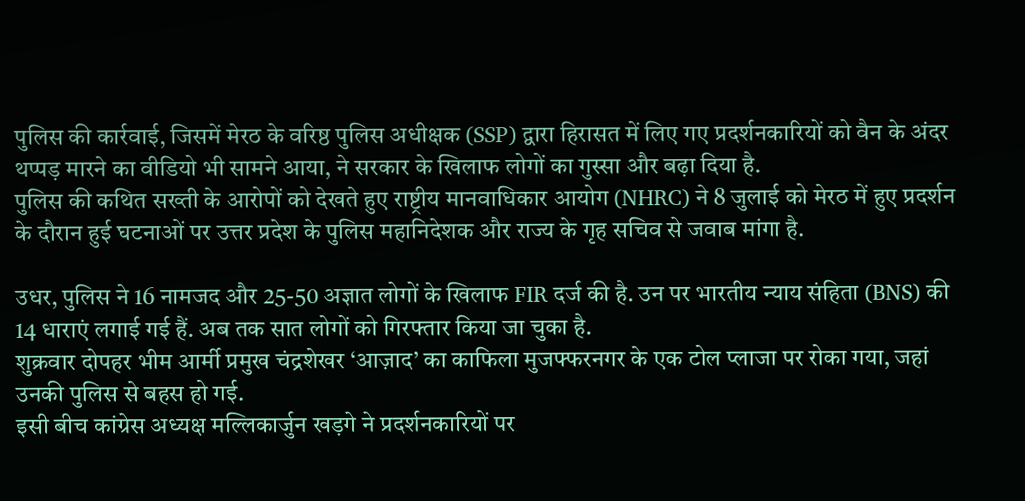पुलिस की कार्रवाई, जिसमें मेरठ के वरिष्ठ पुलिस अधीक्षक (SSP) द्वारा हिरासत में लिए गए प्रदर्शनकारियों को वैन के अंदर थप्पड़ मारने का वीडियो भी सामने आया, ने सरकार के खिलाफ लोगों का गुस्सा और बढ़ा दिया है.
पुलिस की कथित सख्ती के आरोपों को देखते हुए राष्ट्रीय मानवाधिकार आयोग (NHRC) ने 8 जुलाई को मेरठ में हुए प्रदर्शन के दौरान हुई घटनाओं पर उत्तर प्रदेश के पुलिस महानिदेशक और राज्य के गृह सचिव से जवाब मांगा है.

उधर, पुलिस ने 16 नामजद और 25-50 अज्ञात लोगों के खिलाफ FIR दर्ज की है. उन पर भारतीय न्याय संहिता (BNS) की 14 धाराएं लगाई गई हैं. अब तक सात लोगों को गिरफ्तार किया जा चुका है.
शुक्रवार दोपहर भीम आर्मी प्रमुख चंद्रशेखर ‘आज़ाद’ का काफिला मुजफ्फरनगर के एक टोल प्लाजा पर रोका गया, जहां उनकी पुलिस से बहस हो गई.
इसी बीच कांग्रेस अध्यक्ष मल्लिकार्जुन खड़गे ने प्रदर्शनकारियों पर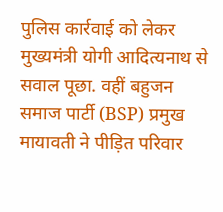पुलिस कार्रवाई को लेकर मुख्यमंत्री योगी आदित्यनाथ से सवाल पूछा. वहीं बहुजन समाज पार्टी (BSP) प्रमुख मायावती ने पीड़ित परिवार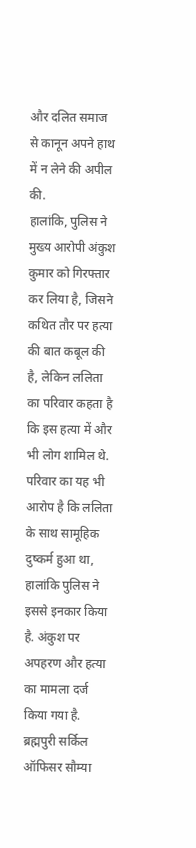और दलित समाज से कानून अपने हाथ में न लेने की अपील की.
हालांकि, पुलिस ने मुख्य आरोपी अंकुश कुमार को गिरफ्तार कर लिया है, जिसने कथित तौर पर हत्या की बात कबूल की है, लेकिन ललिता का परिवार कहता है कि इस हत्या में और भी लोग शामिल थे. परिवार का यह भी आरोप है कि ललिता के साथ सामूहिक दुष्कर्म हुआ था, हालांकि पुलिस ने इससे इनकार किया है. अंकुश पर अपहरण और हत्या का मामला दर्ज किया गया है.
ब्रह्मपुरी सर्किल ऑफिसर सौम्या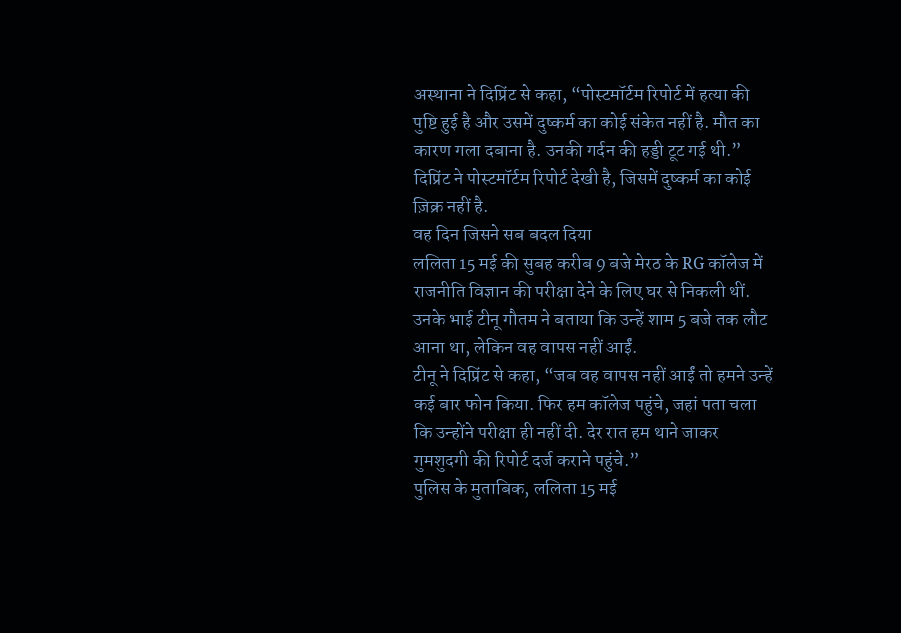अस्थाना ने दिप्रिंट से कहा, “पोस्टमॉर्टम रिपोर्ट में हत्या की पुष्टि हुई है और उसमें दुष्कर्म का कोई संकेत नहीं है. मौत का कारण गला दबाना है. उनकी गर्दन की हड्डी टूट गई थी.”
दिप्रिंट ने पोस्टमॉर्टम रिपोर्ट देखी है, जिसमें दुष्कर्म का कोई ज़िक्र नहीं है.
वह दिन जिसने सब बदल दिया
ललिता 15 मई की सुबह करीब 9 बजे मेरठ के RG कॉलेज में राजनीति विज्ञान की परीक्षा देने के लिए घर से निकली थीं. उनके भाई टीनू गौतम ने बताया कि उन्हें शाम 5 बजे तक लौट आना था, लेकिन वह वापस नहीं आईं.
टीनू ने दिप्रिंट से कहा, “जब वह वापस नहीं आईं तो हमने उन्हें कई बार फोन किया. फिर हम कॉलेज पहुंचे, जहां पता चला कि उन्होंने परीक्षा ही नहीं दी. देर रात हम थाने जाकर गुमशुदगी की रिपोर्ट दर्ज कराने पहुंचे.”
पुलिस के मुताबिक, ललिता 15 मई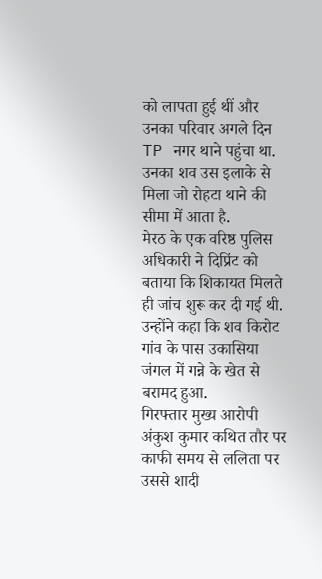को लापता हुई थीं और उनका परिवार अगले दिन TP नगर थाने पहुंचा था. उनका शव उस इलाके से मिला जो रोहटा थाने की सीमा में आता है.
मेरठ के एक वरिष्ठ पुलिस अधिकारी ने दिप्रिंट को बताया कि शिकायत मिलते ही जांच शुरू कर दी गई थी. उन्होंने कहा कि शव किरोट गांव के पास उकासिया जंगल में गन्ने के खेत से बरामद हुआ.
गिरफ्तार मुख्य आरोपी अंकुश कुमार कथित तौर पर काफी समय से ललिता पर उससे शादी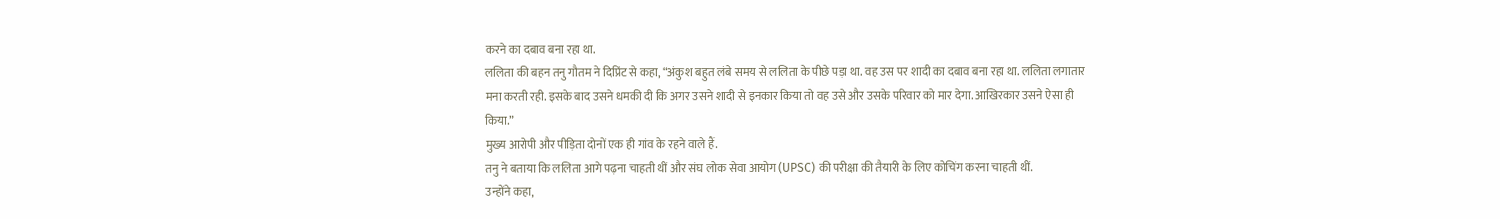करने का दबाव बना रहा था.
ललिता की बहन तनु गौतम ने दिप्रिंट से कहा, “अंकुश बहुत लंबे समय से ललिता के पीछे पड़ा था. वह उस पर शादी का दबाव बना रहा था. ललिता लगातार मना करती रही. इसके बाद उसने धमकी दी कि अगर उसने शादी से इनकार किया तो वह उसे और उसके परिवार को मार देगा. आखिरकार उसने ऐसा ही किया.”
मुख्य आरोपी और पीड़िता दोनों एक ही गांव के रहने वाले हैं.
तनु ने बताया कि ललिता आगे पढ़ना चाहती थीं और संघ लोक सेवा आयोग (UPSC) की परीक्षा की तैयारी के लिए कोचिंग करना चाहती थीं.
उन्होंने कहा,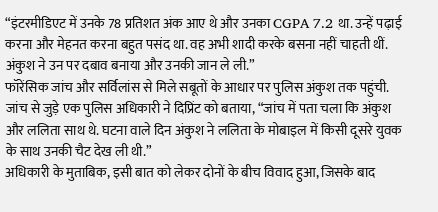“इंटरमीडिएट में उनके 78 प्रतिशत अंक आए थे और उनका CGPA 7.2 था. उन्हें पढ़ाई करना और मेहनत करना बहुत पसंद था. वह अभी शादी करके बसना नहीं चाहती थीं. अंकुश ने उन पर दबाव बनाया और उनकी जान ले ली.”
फॉरेंसिक जांच और सर्विलांस से मिले सबूतों के आधार पर पुलिस अंकुश तक पहुंची.
जांच से जुड़े एक पुलिस अधिकारी ने दिप्रिंट को बताया, “जांच में पता चला कि अंकुश और ललिता साथ थे. घटना वाले दिन अंकुश ने ललिता के मोबाइल में किसी दूसरे युवक के साथ उनकी चैट देख ली थी.”
अधिकारी के मुताबिक, इसी बात को लेकर दोनों के बीच विवाद हुआ, जिसके बाद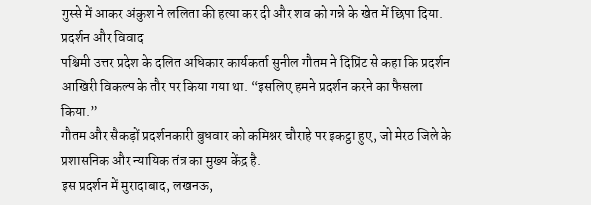गुस्से में आकर अंकुश ने ललिता की हत्या कर दी और शव को गन्ने के खेत में छिपा दिया.
प्रदर्शन और विवाद
पश्चिमी उत्तर प्रदेश के दलित अधिकार कार्यकर्ता सुनील गौतम ने दिप्रिंट से कहा कि प्रदर्शन आखिरी विकल्प के तौर पर किया गया था. “इसलिए हमने प्रदर्शन करने का फैसला किया.”
गौतम और सैकड़ों प्रदर्शनकारी बुधवार को कमिश्नर चौराहे पर इकट्ठा हुए, जो मेरठ जिले के प्रशासनिक और न्यायिक तंत्र का मुख्य केंद्र है.
इस प्रदर्शन में मुरादाबाद, लखनऊ,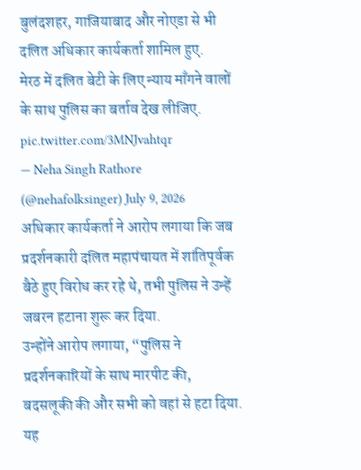बुलंदशहर, गाजियाबाद और नोएडा से भी दलित अधिकार कार्यकर्ता शामिल हुए.
मेरठ में दलित बेटी के लिए न्याय माँगने वालों के साथ पुलिस का बर्ताव देख लीजिए. pic.twitter.com/3MNJvahtqr
— Neha Singh Rathore (@nehafolksinger) July 9, 2026
अधिकार कार्यकर्ता ने आरोप लगाया कि जब प्रदर्शनकारी दलित महापंचायत में शांतिपूर्वक बैठे हुए विरोध कर रहे थे, तभी पुलिस ने उन्हें जबरन हटाना शुरू कर दिया.
उन्होंने आरोप लगाया, “पुलिस ने प्रदर्शनकारियों के साथ मारपीट की, बदसलूकी की और सभी को वहां से हटा दिया. यह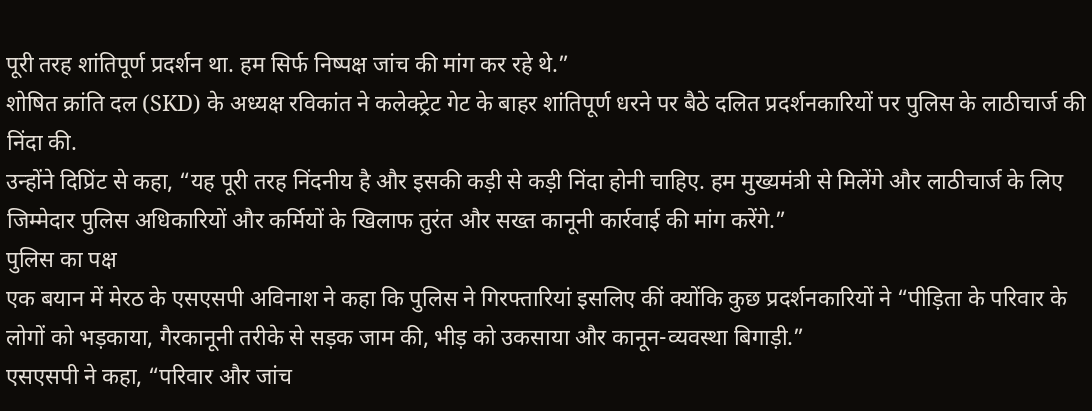पूरी तरह शांतिपूर्ण प्रदर्शन था. हम सिर्फ निष्पक्ष जांच की मांग कर रहे थे.”
शोषित क्रांति दल (SKD) के अध्यक्ष रविकांत ने कलेक्ट्रेट गेट के बाहर शांतिपूर्ण धरने पर बैठे दलित प्रदर्शनकारियों पर पुलिस के लाठीचार्ज की निंदा की.
उन्होंने दिप्रिंट से कहा, “यह पूरी तरह निंदनीय है और इसकी कड़ी से कड़ी निंदा होनी चाहिए. हम मुख्यमंत्री से मिलेंगे और लाठीचार्ज के लिए जिम्मेदार पुलिस अधिकारियों और कर्मियों के खिलाफ तुरंत और सख्त कानूनी कार्रवाई की मांग करेंगे.”
पुलिस का पक्ष
एक बयान में मेरठ के एसएसपी अविनाश ने कहा कि पुलिस ने गिरफ्तारियां इसलिए कीं क्योंकि कुछ प्रदर्शनकारियों ने “पीड़िता के परिवार के लोगों को भड़काया, गैरकानूनी तरीके से सड़क जाम की, भीड़ को उकसाया और कानून-व्यवस्था बिगाड़ी.”
एसएसपी ने कहा, “परिवार और जांच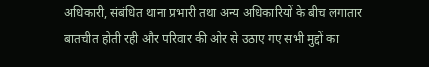अधिकारी, संबंधित थाना प्रभारी तथा अन्य अधिकारियों के बीच लगातार बातचीत होती रही और परिवार की ओर से उठाए गए सभी मुद्दों का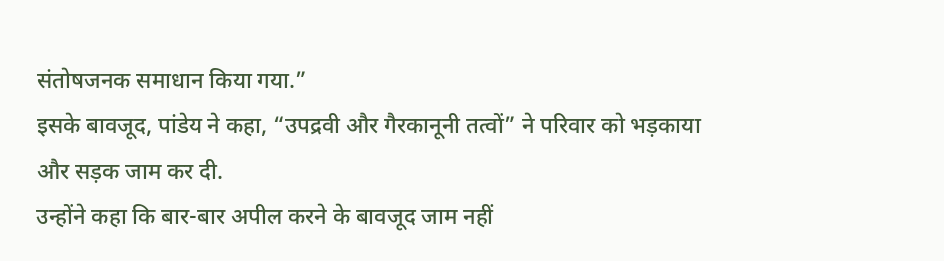संतोषजनक समाधान किया गया.”
इसके बावजूद, पांडेय ने कहा, “उपद्रवी और गैरकानूनी तत्वों” ने परिवार को भड़काया और सड़क जाम कर दी.
उन्होंने कहा कि बार-बार अपील करने के बावजूद जाम नहीं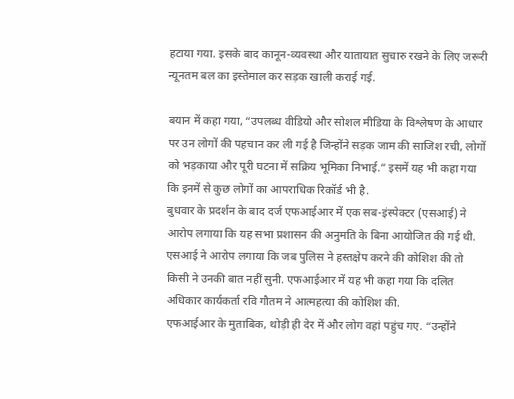हटाया गया. इसके बाद कानून-व्यवस्था और यातायात सुचारु रखने के लिए जरूरी न्यूनतम बल का इस्तेमाल कर सड़क खाली कराई गई.

बयान में कहा गया, “उपलब्ध वीडियो और सोशल मीडिया के विश्लेषण के आधार पर उन लोगों की पहचान कर ली गई है जिन्होंने सड़क जाम की साजिश रची, लोगों को भड़काया और पूरी घटना में सक्रिय भूमिका निभाई.” इसमें यह भी कहा गया कि इनमें से कुछ लोगों का आपराधिक रिकॉर्ड भी है.
बुधवार के प्रदर्शन के बाद दर्ज एफआईआर में एक सब-इंस्पेक्टर (एसआई) ने आरोप लगाया कि यह सभा प्रशासन की अनुमति के बिना आयोजित की गई थी.
एसआई ने आरोप लगाया कि जब पुलिस ने हस्तक्षेप करने की कोशिश की तो किसी ने उनकी बात नहीं सुनी. एफआईआर में यह भी कहा गया कि दलित अधिकार कार्यकर्ता रवि गौतम ने आत्महत्या की कोशिश की.
एफआईआर के मुताबिक, थोड़ी ही देर में और लोग वहां पहुंच गए. “उन्होंने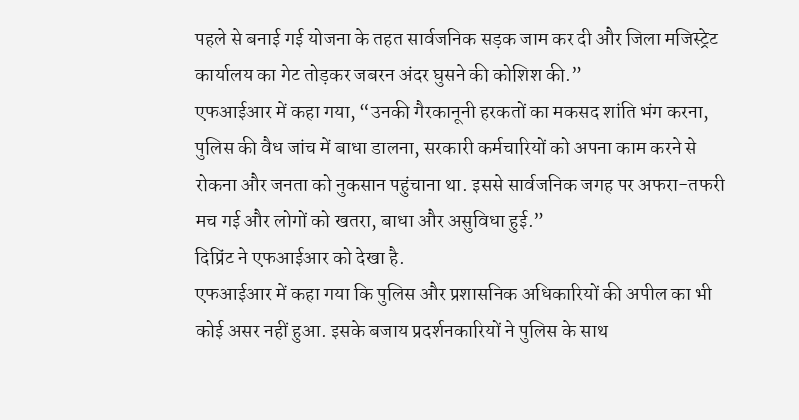पहले से बनाई गई योजना के तहत सार्वजनिक सड़क जाम कर दी और जिला मजिस्ट्रेट कार्यालय का गेट तोड़कर जबरन अंदर घुसने की कोशिश की.”
एफआईआर में कहा गया, “उनकी गैरकानूनी हरकतों का मकसद शांति भंग करना, पुलिस की वैध जांच में बाधा डालना, सरकारी कर्मचारियों को अपना काम करने से रोकना और जनता को नुकसान पहुंचाना था. इससे सार्वजनिक जगह पर अफरा-तफरी मच गई और लोगों को खतरा, बाधा और असुविधा हुई.”
दिप्रिंट ने एफआईआर को देखा है.
एफआईआर में कहा गया कि पुलिस और प्रशासनिक अधिकारियों की अपील का भी कोई असर नहीं हुआ. इसके बजाय प्रदर्शनकारियों ने पुलिस के साथ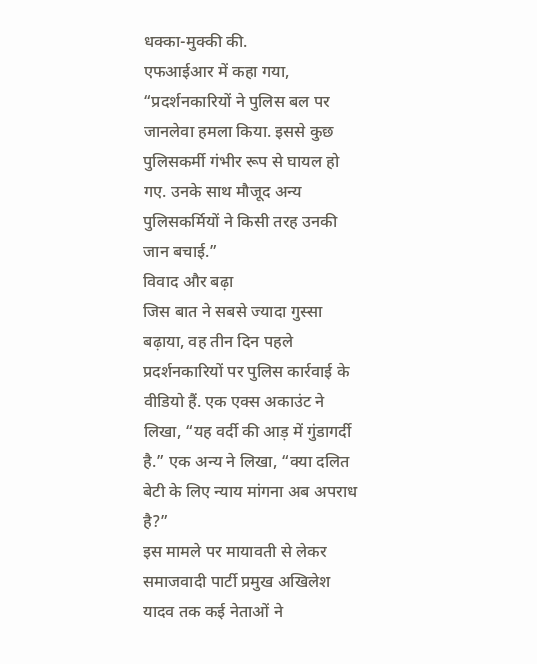धक्का-मुक्की की.
एफआईआर में कहा गया, “प्रदर्शनकारियों ने पुलिस बल पर जानलेवा हमला किया. इससे कुछ पुलिसकर्मी गंभीर रूप से घायल हो गए. उनके साथ मौजूद अन्य पुलिसकर्मियों ने किसी तरह उनकी जान बचाई.”
विवाद और बढ़ा
जिस बात ने सबसे ज्यादा गुस्सा बढ़ाया, वह तीन दिन पहले प्रदर्शनकारियों पर पुलिस कार्रवाई के वीडियो हैं. एक एक्स अकाउंट ने लिखा, “यह वर्दी की आड़ में गुंडागर्दी है.” एक अन्य ने लिखा, “क्या दलित बेटी के लिए न्याय मांगना अब अपराध है?”
इस मामले पर मायावती से लेकर समाजवादी पार्टी प्रमुख अखिलेश यादव तक कई नेताओं ने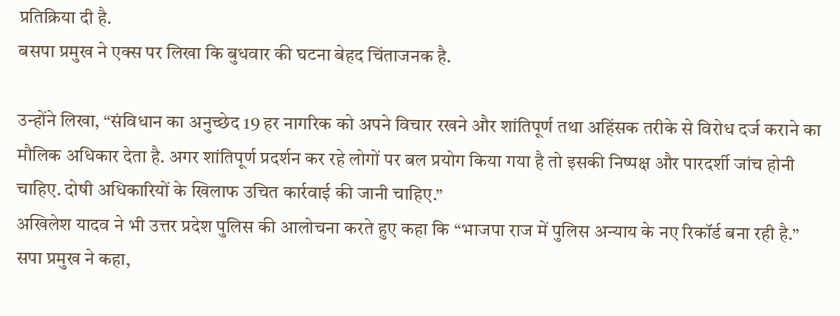प्रतिक्रिया दी है.
बसपा प्रमुख ने एक्स पर लिखा कि बुधवार की घटना बेहद चिंताजनक है.

उन्होंने लिखा, “संविधान का अनुच्छेद 19 हर नागरिक को अपने विचार रखने और शांतिपूर्ण तथा अहिंसक तरीके से विरोध दर्ज कराने का मौलिक अधिकार देता है. अगर शांतिपूर्ण प्रदर्शन कर रहे लोगों पर बल प्रयोग किया गया है तो इसकी निष्पक्ष और पारदर्शी जांच होनी चाहिए. दोषी अधिकारियों के खिलाफ उचित कार्रवाई की जानी चाहिए.”
अखिलेश यादव ने भी उत्तर प्रदेश पुलिस की आलोचना करते हुए कहा कि “भाजपा राज में पुलिस अन्याय के नए रिकॉर्ड बना रही है.”
सपा प्रमुख ने कहा,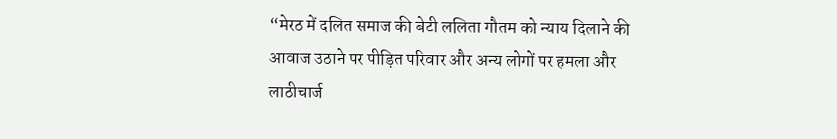“मेरठ में दलित समाज की बेटी ललिता गौतम को न्याय दिलाने की आवाज उठाने पर पीड़ित परिवार और अन्य लोगों पर हमला और लाठीचार्ज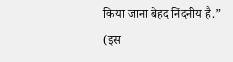किया जाना बेहद निंदनीय है.”
(इस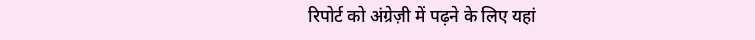रिपोर्ट को अंग्रेज़ी में पढ़ने के लिए यहां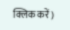क्लिक करें)